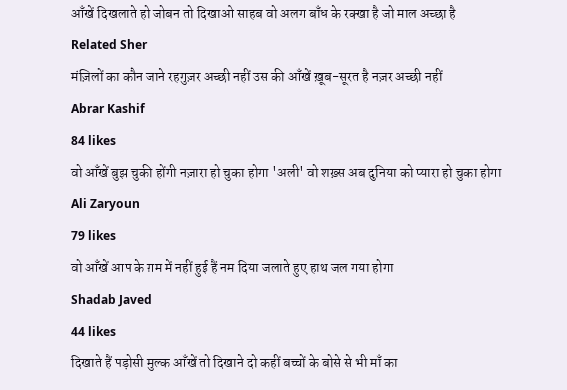आँखें दिखलाते हो जोबन तो दिखाओ साहब वो अलग बाँध के रक्खा है जो माल अच्छा है
Related Sher
मंज़िलों का कौन जाने रहगुज़र अच्छी नहीं उस की आँखें ख़ूब-सूरत है नज़र अच्छी नहीं
Abrar Kashif
84 likes
वो आँखें बुझ चुकी होंगी नज़ारा हो चुका होगा 'अली' वो शख़्स अब दुनिया को प्यारा हो चुका होगा
Ali Zaryoun
79 likes
वो आँखें आप के ग़म में नहीं हुई हैं नम दिया जलाते हुए हाथ जल गया होगा
Shadab Javed
44 likes
दिखाते हैं पड़ोसी मुल्क आँखें तो दिखाने दो कहीं बच्चों के बोसे से भी माँ का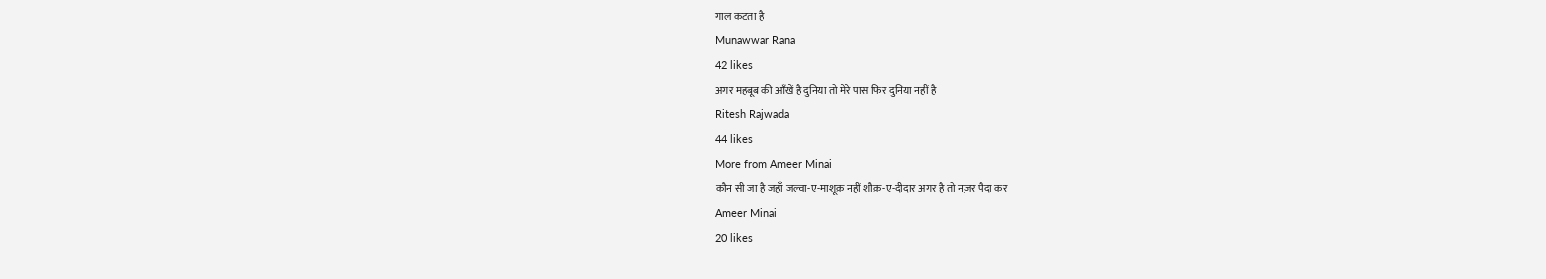गाल कटता है
Munawwar Rana
42 likes
अगर महबूब की आँखें है दुनिया तो मेरे पास फिर दुनिया नहीं है
Ritesh Rajwada
44 likes
More from Ameer Minai
कौन सी जा है जहाँ जल्वा-ए-माशूक़ नहीं शौक़-ए-दीदार अगर है तो नज़र पैदा कर
Ameer Minai
20 likes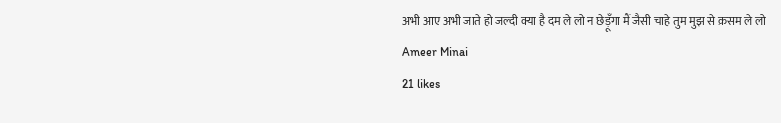अभी आए अभी जाते हो जल्दी क्या है दम ले लो न छेड़ूँगा मैं जैसी चाहे तुम मुझ से क़सम ले लो
Ameer Minai
21 likes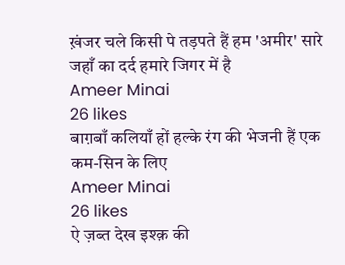ख़ंजर चले किसी पे तड़पते हैं हम 'अमीर' सारे जहाँ का दर्द हमारे जिगर में है
Ameer Minai
26 likes
बाग़बाँ कलियाँ हों हल्के रंग की भेजनी हैं एक कम-सिन के लिए
Ameer Minai
26 likes
ऐ ज़ब्त देख इश्क़ की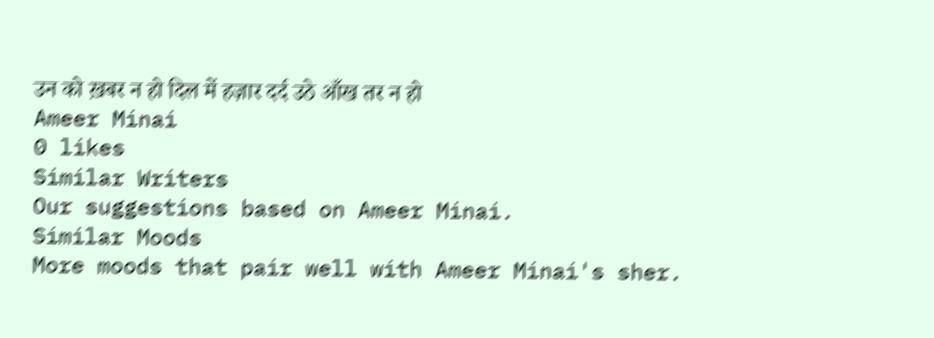उन को ख़बर न हो दिल में हज़ार दर्द उठे आँख तर न हो
Ameer Minai
0 likes
Similar Writers
Our suggestions based on Ameer Minai.
Similar Moods
More moods that pair well with Ameer Minai's sher.